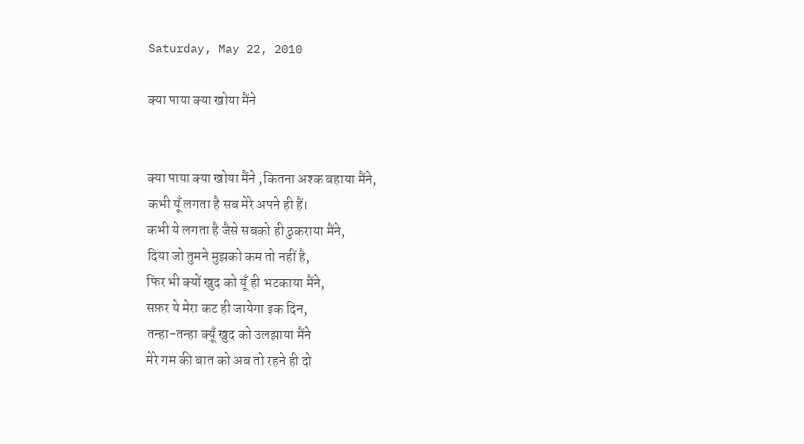Saturday, May 22, 2010

क्या पाया क्या खोया मैंने


क्या पाया क्या खोया मैंने ,कितना अश्क बहाया मैंने,
कभी यूँ लगता है सब मेरे अपने ही हैं।
कभी ये लगता है जैसे सबको ही ठुकराया मैंने,
दिया जो तुमने मुझको कम तो नहीं है,
फिर भी क्यों खुद को यूँ ही भटकाया मैंने,
सफ़र ये मेरा कट ही जायेगा इक दिन,
तन्हा-तन्हा क्यूँ खुद को उलझाया मैंने
मेरे गम की बात को अब तो रहने ही दो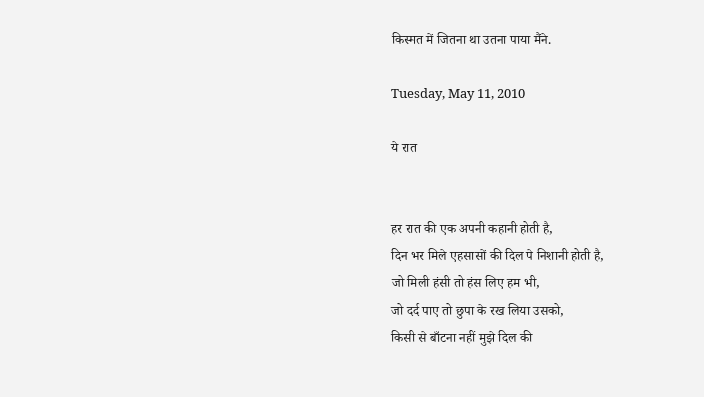किस्मत में जितना था उतना पाया मैंने.

Tuesday, May 11, 2010

ये रात


हर रात की एक अपनी कहानी होती है,
दिन भर मिले एहसासों की दिल पे निशानी होती है,
जो मिली हंसी तो हंस लिए हम भी,
जो दर्द पाए तो छुपा के रख लिया उसको,
किसी से बाँटना नहीं मुझे दिल की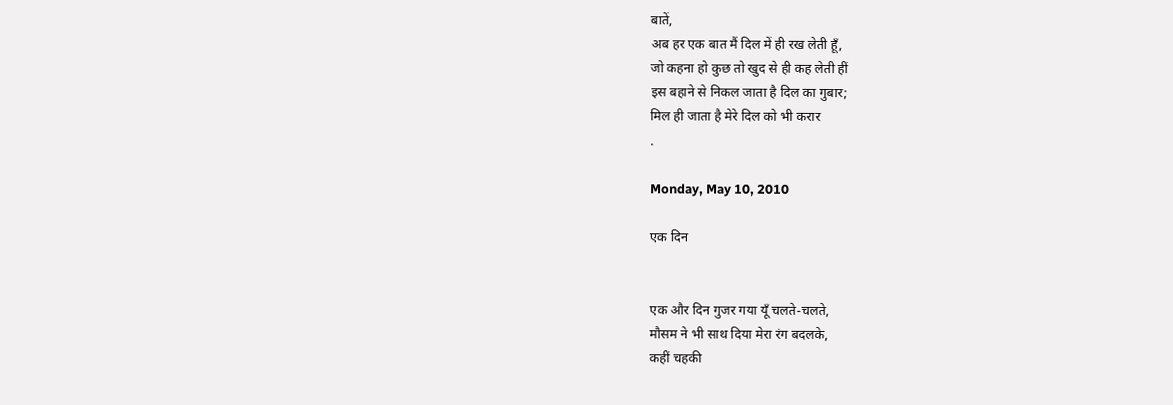बातें,
अब हर एक बात मैं दिल में ही रख लेती हूँ,
जो कहना हो कुछ तो खुद से ही कह लेती हीं
इस बहाने से निकल जाता है दिल का गुबार;
मिल ही जाता है मेरे दिल को भी करार
.

Monday, May 10, 2010

एक दिन


एक और दिन गुजर गया यूँ चलते-चलते,
मौसम ने भी साथ दिया मेरा रंग बदलके,
कहीं चहकी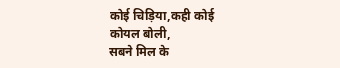कोई चिड़िया,कही कोई कोयल बोली,
सबने मिल के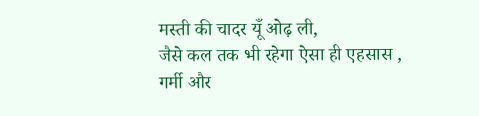मस्ती की चादर यूँ ओढ़ ली,
जैसे कल तक भी रहेगा ऐसा ही एहसास ,
गर्मी और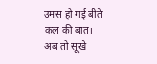उमस हो गई बीते कल की बात।
अब तो सूखे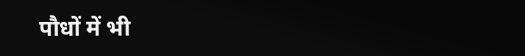पौधों में भी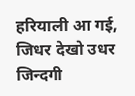हरियाली आ गई,
जिधर देखो उधर जिन्दगी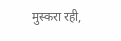मुस्करा रही,